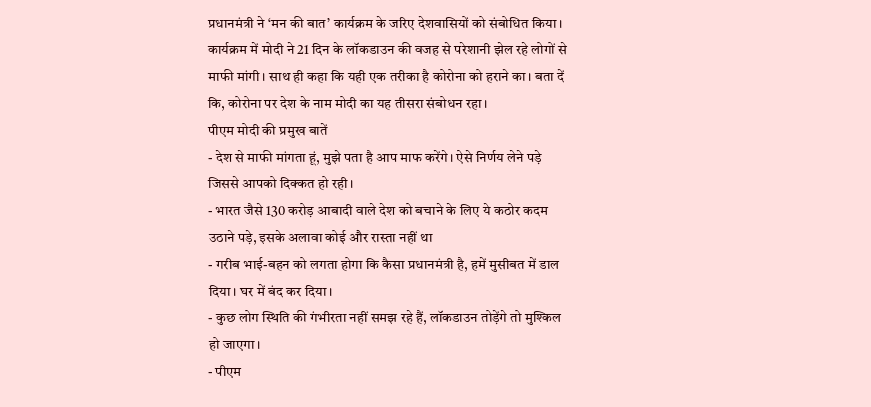प्रधानमंत्री ने ‘मन की बात’ कार्यक्रम के जरिए देशवासियों को संबोधित किया। कार्यक्रम में मोदी ने 21 दिन के लॉकडाउन की वजह से परेशानी झेल रहे लोगों से माफी मांगी। साथ ही कहा कि यही एक तरीका है कोरोना को हराने का। बता दें कि, कोरोना पर देश के नाम मोदी का यह तीसरा संबोधन रहा।
पीएम मोदी की प्रमुख बातें
- देश से माफी मांगता हूं, मुझे पता है आप माफ करेंगे। ऐसे निर्णय लेने पड़े जिससे आपको दिक्कत हो रही।
- भारत जैसे 130 करोड़ आबादी वाले देश को बचाने के लिए ये कठोर कदम उठाने पड़े, इसके अलावा कोई और रास्ता नहीं था
- गरीब भाई-बहन को लगता होगा कि कैसा प्रधानमंत्री है, हमें मुसीबत में डाल दिया। घर में बंद कर दिया।
- कुछ लोग स्थिति की गंभीरता नहीं समझ रहे हैं, लॉकडाउन तोड़ेंगे तो मुश्किल हो जाएगा।
- पीएम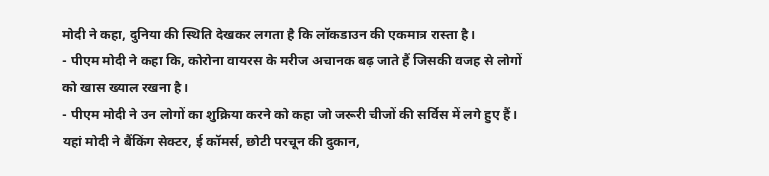मोदी ने कहा, दुनिया की स्थिति देखकर लगता है कि लॉकडाउन की एकमात्र रास्ता है।
- पीएम मोदी ने कहा कि, कोरोना वायरस के मरीज अचानक बढ़ जाते हैं जिसकी वजह से लोगों को खास ख्याल रखना है।
- पीएम मोदी ने उन लोगों का शुक्रिया करने को कहा जो जरूरी चीजों की सर्विस में लगे हुए हैं। यहां मोदी ने बैंकिंग सेक्टर, ई कॉमर्स, छोटी परचून की दुकान,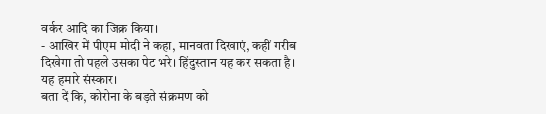वर्कर आदि का जिक्र किया।
- आखिर में पीएम मोदी ने कहा, मानवता दिखाएं, कहीं गरीब दिखेगा तो पहले उसका पेट भरे। हिंदुस्तान यह कर सकता है। यह हमारे संस्कार।
बता दें कि, कोरोना के बड़ते संक्रमण को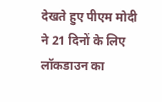देखते हुए पीएम मोदी ने 21 दिनों के लिए लॉकडाउन का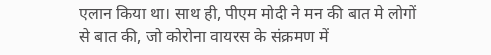एलान किया था। साथ ही, पीएम मोदी ने मन की बात मे लोगों से बात की, जो कोरोना वायरस के संक्रमण में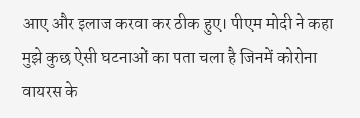आए और इलाज करवा कर ठीक हुए। पीएम मोदी ने कहा मुझे कुछ ऐसी घटनाओं का पता चला है जिनमें कोरोना वायरस के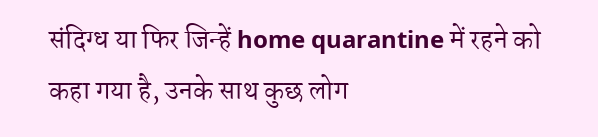संदिग्ध या फिर जिन्हें home quarantine में रहने को कहा गया है, उनके साथ कुछ लोग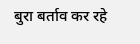बुरा बर्ताव कर रहे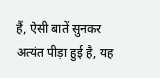हैं, ऐसी बातें सुनकर अत्यंत पीड़ा हुई है, यह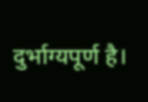दुर्भाग्यपूर्ण है।